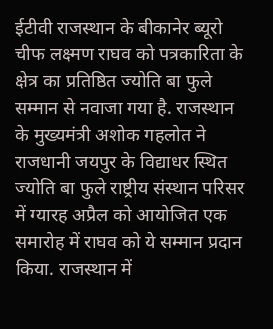ईटीवी राजस्थान के बीकानेर ब्यूरो चीफ लक्ष्मण राघव को पत्रकारिता के क्षेत्र का प्रतिष्ठित ज्योति बा फुले सम्मान से नवाजा गया है. राजस्थान के मुख्यमंत्री अशोक गहलोत ने राजधानी जयपुर के विद्याधर स्थित ज्योति बा फुले राष्ट्रीय संस्थान परिसर में ग्यारह अप्रैल को आयोजित एक समारोह में राघव को ये सम्मान प्रदान किया. राजस्थान में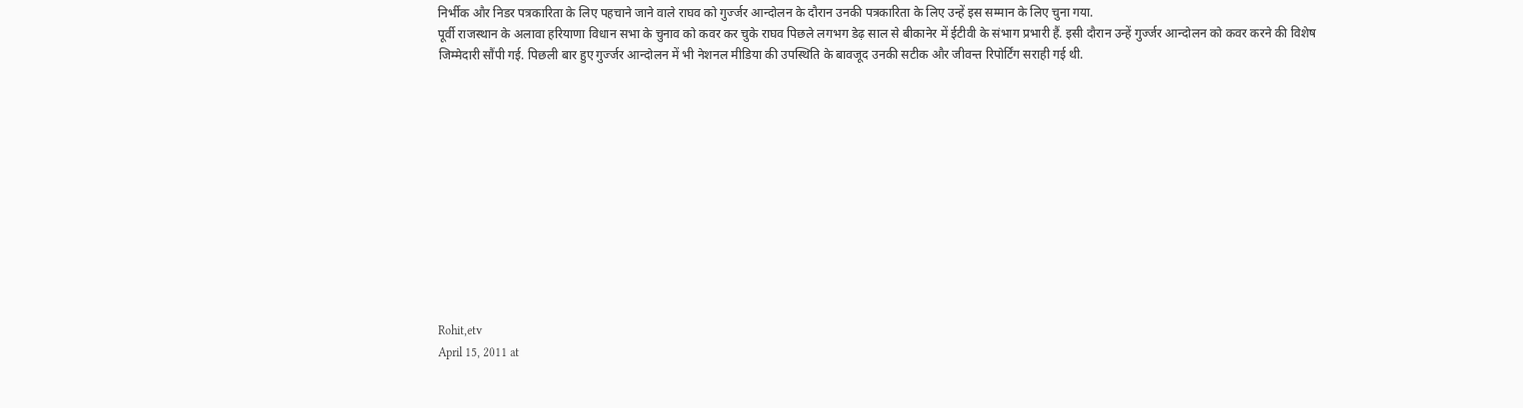निर्भीक और निडर पत्रकारिता के लिए पहचाने जाने वाले राघव को गुर्ज्जर आन्दोलन के दौरान उनकी पत्रकारिता के लिए उन्हें इस सम्मान के लिए चुना गया.
पूर्वी राजस्थान के अलावा हरियाणा विधान सभा के चुनाव को कवर कर चुके राघव पिछले लगभग डेढ़ साल से बीकानेर में ईटीवी के संभाग प्रभारी हैं. इसी दौरान उन्हें गुर्ज्जर आन्दोलन को कवर करने की विशेष जिम्मेदारी सौंपी गई. पिछली बार हुए गुर्ज्जर आन्दोलन में भी नेशनल मीडिया की उपस्थिति के बावजूद उनकी सटीक और जीवन्त रिपोर्टिंग सराही गई थी.












Rohit,etv
April 15, 2011 at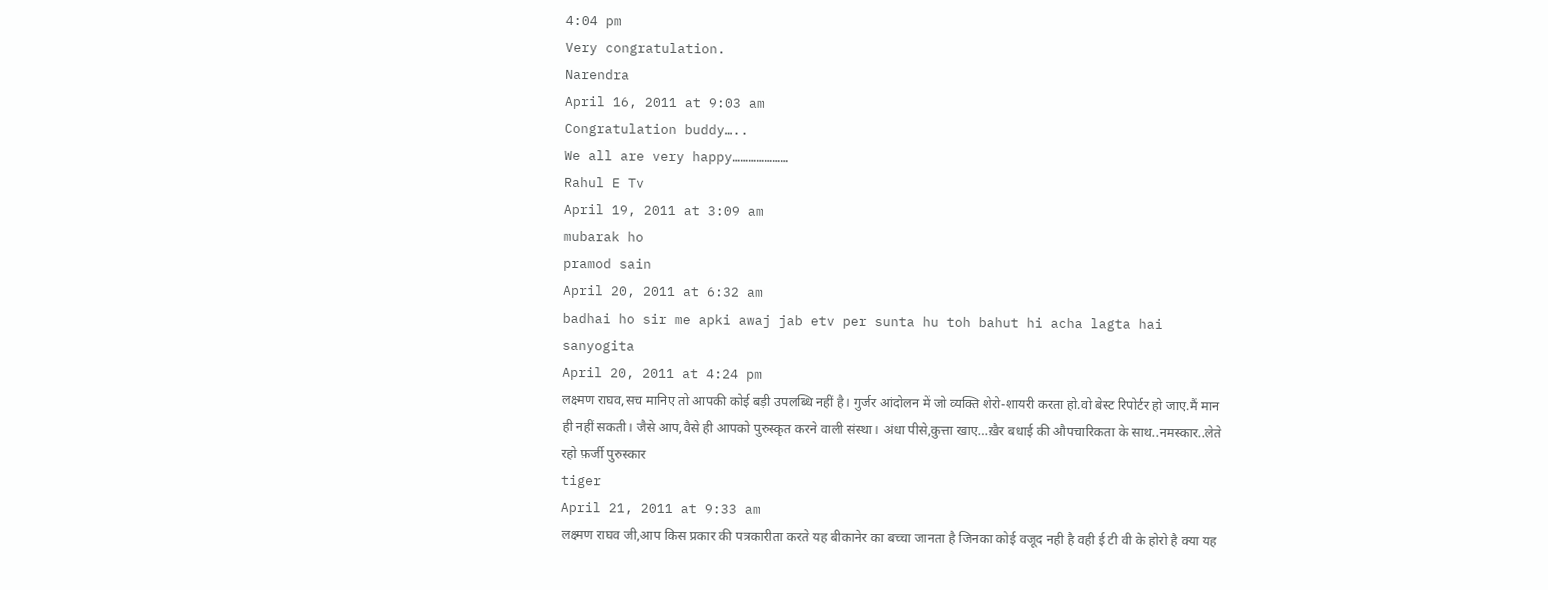4:04 pm
Very congratulation.
Narendra
April 16, 2011 at 9:03 am
Congratulation buddy…..
We all are very happy…………………
Rahul E Tv
April 19, 2011 at 3:09 am
mubarak ho
pramod sain
April 20, 2011 at 6:32 am
badhai ho sir me apki awaj jab etv per sunta hu toh bahut hi acha lagta hai
sanyogita
April 20, 2011 at 4:24 pm
लक्ष्मण राघव,सच मानिए तो आपकी कोई बड़ी उपलब्धि नहीं है। गुर्जर आंदोलन में जो व्यक्ति शेरो-शायरी करता हो.वो बेस्ट रिपोर्टर हो जाए.मैं मान ही नहीं सकती। जैसे आप,वैसे ही आपको पुरुस्कृत करने वाली संस्था। अंधा पीसे,कुत्ता खाए…ख़ैर बधाई की औपचारिकता के साथ..नमस्कार..लेते रहो फ़र्जी पुरुस्कार
tiger
April 21, 2011 at 9:33 am
लक्ष्मण राघव जी,आप किस प्रकार की पत्रकारीता करते यह बीकानेर का बच्चा जानता है जिनका कोई वजूद नही है वही ई टी वी के होरो है क्या यह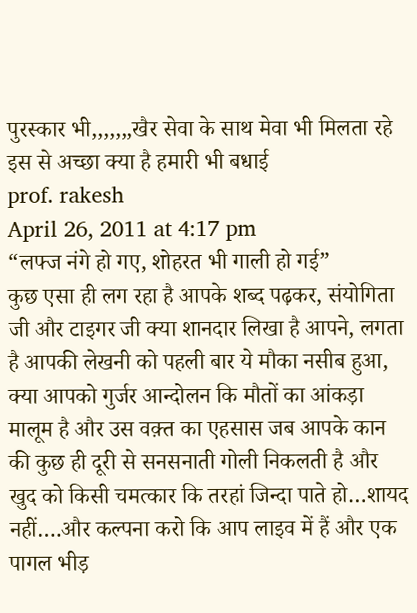पुरस्कार भी,,,,,,,खैर सेवा के साथ मेवा भी मिलता रहे इस से अच्छा क्या है हमारी भी बधाई
prof. rakesh
April 26, 2011 at 4:17 pm
“लफ्ज नंगे हो गए, शोहरत भी गाली हो गई”
कुछ एसा ही लग रहा है आपके शब्द पढ़कर, संयोगिता जी और टाइगर जी क्या शानदार लिखा है आपने, लगता है आपकी लेखनी को पहली बार ये मौका नसीब हुआ, क्या आपको गुर्जर आन्दोलन कि मौतों का आंकड़ा मालूम है और उस वक़्त का एहसास जब आपके कान की कुछ ही दूरी से सनसनाती गोली निकलती है और खुद को किसी चमत्कार कि तरहां जिन्दा पाते हो…शायद नहीं….और कल्पना करो कि आप लाइव में हैं और एक पागल भीड़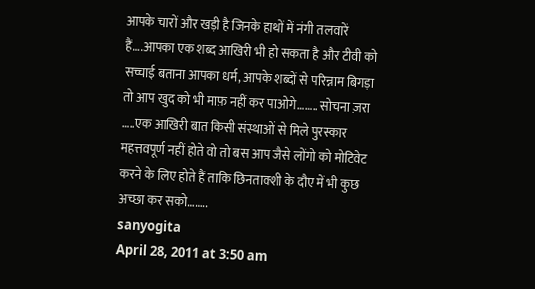आपके चारों और खड़ी है जिनके हाथों में नंगी तलवारें हैं….आपका एक शब्द आखिरी भी हो सकता है और टीवी को सच्चाई बताना आपका धर्म, आपके शब्दों से परिन्नाम बिगड़ा तो आप खुद को भी माफ़ नहीं कर पाओगे…….. सोचना ज़रा …..एक आखिरी बात किसी संस्थाओं से मिले पुरस्कार महत्तवपूर्ण नहीं होते वो तो बस आप जैसे लोंगो को मोटिवेट करने के लिए होते हैं ताकि छिनताक्शी के दौए में भी कुछ अच्छा कर सको……..
sanyogita
April 28, 2011 at 3:50 am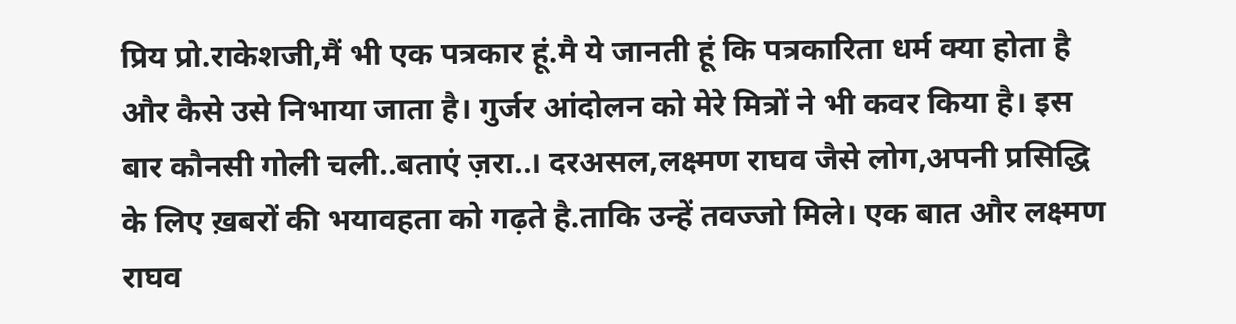प्रिय प्रो.राकेशजी,मैं भी एक पत्रकार हूं.मै ये जानती हूं कि पत्रकारिता धर्म क्या होता है और कैसे उसे निभाया जाता है। गुर्जर आंदोलन को मेरे मित्रों ने भी कवर किया है। इस बार कौनसी गोली चली..बताएं ज़रा..। दरअसल,लक्ष्मण राघव जैसे लोग,अपनी प्रसिद्धि के लिए ख़बरों की भयावहता को गढ़ते है.ताकि उन्हें तवज्जो मिले। एक बात और लक्ष्मण राघव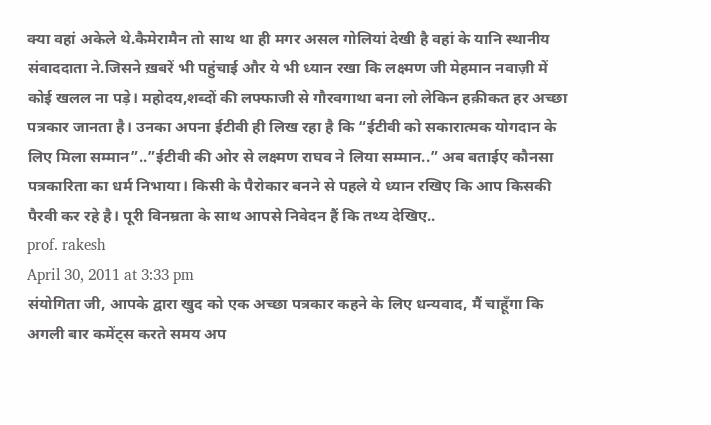क्या वहां अकेले थे.कैमेरामैन तो साथ था ही मगर असल गोलियां देखी है वहां के यानि स्थानीय संवाददाता ने.जिसने ख़बरें भी पहुंचाई और ये भी ध्यान रखा कि लक्ष्मण जी मेहमान नवाज़ी में कोई खलल ना पड़े। महोदय,शब्दों की लफ्फाजी से गौरवगाथा बना लो लेकिन हक़ीकत हर अच्छा पत्रकार जानता है। उनका अपना ईटीवी ही लिख रहा है कि “ईटीवी को सकारात्मक योगदान के लिए मिला सम्मान”..”ईटीवी की ओर से लक्ष्मण राघव ने लिया सम्मान..” अब बताईए कौनसा पत्रकारिता का धर्म निभाया। किसी के पैरोकार बनने से पहले ये ध्यान रखिए कि आप किसकी पैरवी कर रहे है। पूरी विनम्रता के साथ आपसे निवेदन हैं कि तथ्य देखिए..
prof. rakesh
April 30, 2011 at 3:33 pm
संयोगिता जी, आपके द्वारा खुद को एक अच्छा पत्रकार कहने के लिए धन्यवाद, मैं चाहूँगा कि अगली बार कमेंट्स करते समय अप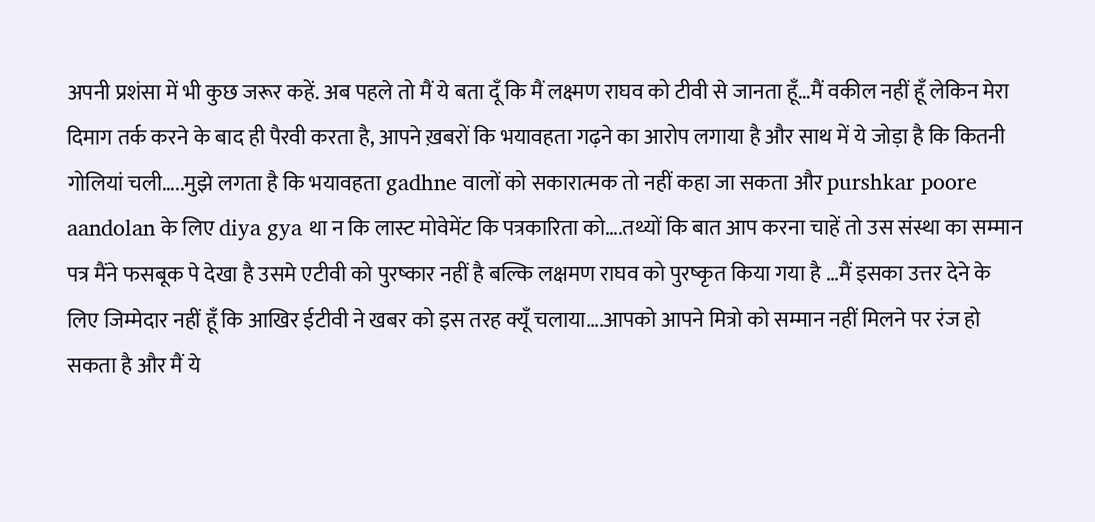अपनी प्रशंसा में भी कुछ जरूर कहें. अब पहले तो मैं ये बता दूँ कि मैं लक्ष्मण राघव को टीवी से जानता हूँ…मैं वकील नहीं हूँ लेकिन मेरा दिमाग तर्क करने के बाद ही पैरवी करता है, आपने ख़बरों कि भयावहता गढ़ने का आरोप लगाया है और साथ में ये जोड़ा है कि कितनी गोलियां चली…..मुझे लगता है कि भयावहता gadhne वालों को सकारात्मक तो नहीं कहा जा सकता और purshkar poore aandolan के लिए diya gya था न कि लास्ट मोवेमेंट कि पत्रकारिता को….तथ्यों कि बात आप करना चाहें तो उस संस्था का सम्मान पत्र मैंने फसबूक पे देखा है उसमे एटीवी को पुरष्कार नहीं है बल्कि लक्षमण राघव को पुरष्कृत किया गया है …मैं इसका उत्तर देने के लिए जिम्मेदार नहीं हूँ कि आखिर ईटीवी ने खबर को इस तरह क्यूँ चलाया….आपको आपने मित्रो को सम्मान नहीं मिलने पर रंज हो सकता है और मैं ये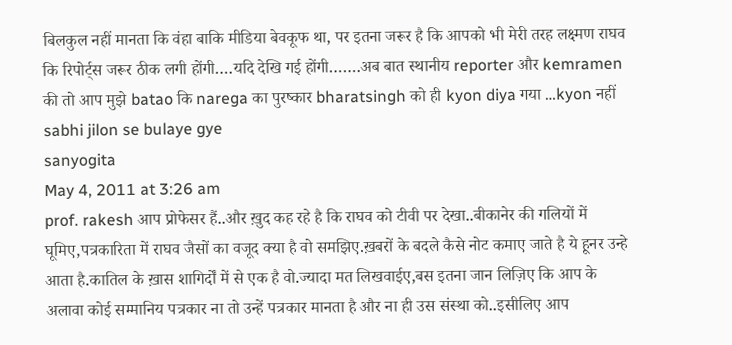बिलकुल नहीं मानता कि वंहा बाकि मीडिया बेवकूफ था, पर इतना जरूर है कि आपको भी मेरी तरह लक्ष्मण राघव कि रिपोर्ट्स जरूर ठीक लगी होंगी….यदि देखि गई होंगी…….अब बात स्थानीय reporter और kemramen की तो आप मुझे batao कि narega का पुरष्कार bharatsingh को ही kyon diya गया …kyon नहीं sabhi jilon se bulaye gye
sanyogita
May 4, 2011 at 3:26 am
prof. rakesh आप प्रोफेसर हैं..और ख़ुद कह रहे है कि राघव को टीवी पर देखा..बीकानेर की गलियों में घूमिए,पत्रकारिता में राघव जैसों का वजूद क्या है वो समझिए.ख़बरों के बदले कैसे नोट कमाए जाते है ये हूनर उन्हे आता है.कातिल के ख़ास शागिर्दों में से एक है वो.ज्यादा मत लिखवाईए,बस इतना जान लिज़िए कि आप के अलावा कोई सम्मानिय पत्रकार ना तो उन्हें पत्रकार मानता है और ना ही उस संस्था को..इसीलिए आप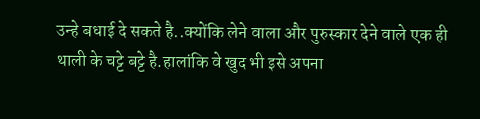उन्हे बधाई दे सकते है..क्योंकि लेने वाला और पुरुस्कार देने वाले एक ही थाली के चट्टे बट्टे है.हालांकि वे खुद भी इसे अपना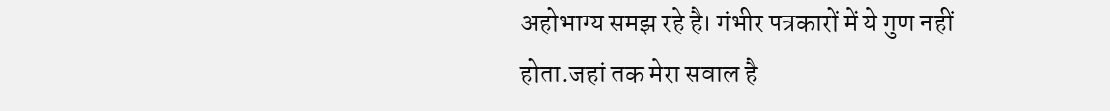अहोभाग्य समझ रहे है। गंभीर पत्रकारों में ये गुण नहीं होता.जहां तक मेरा सवाल है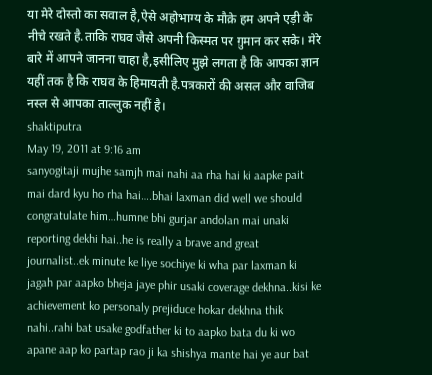या मेरे दोस्तो का सवाल है,ऐसे अहोभाग्य के मौक़े हम अपने एड़ी के नीचे रखते है.ताकि राघव जैसे अपनी किस्मत पर ग़ुमान कर सके। मेरे बारे में आपने जानना चाहा है,इसीलिए मुझे लगता है कि आपका ज्ञान यहीं तक है कि राघव के हिमायती है.पत्रकारों की असल और वाजिब नस्ल से आपका ताल्लुक नहीं है।
shaktiputra
May 19, 2011 at 9:16 am
sanyogitaji mujhe samjh mai nahi aa rha hai ki aapke pait mai dard kyu ho rha hai….bhai laxman did well we should congratulate him…humne bhi gurjar andolan mai unaki reporting dekhi hai..he is really a brave and great journalist..ek minute ke liye sochiye ki wha par laxman ki jagah par aapko bheja jaye phir usaki coverage dekhna..kisi ke achievement ko personaly prejiduce hokar dekhna thik nahi..rahi bat usake godfather ki to aapko bata du ki wo apane aap ko partap rao ji ka shishya mante hai ye aur bat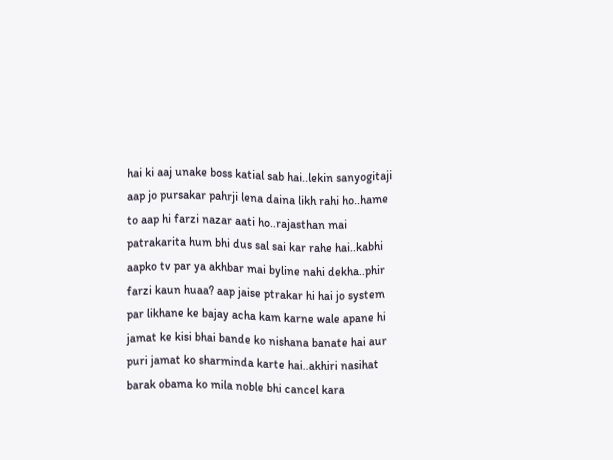hai ki aaj unake boss katial sab hai..lekin sanyogitaji aap jo pursakar pahrji lena daina likh rahi ho..hame to aap hi farzi nazar aati ho..rajasthan mai patrakarita hum bhi dus sal sai kar rahe hai..kabhi aapko tv par ya akhbar mai byline nahi dekha..phir farzi kaun huaa? aap jaise ptrakar hi hai jo system par likhane ke bajay acha kam karne wale apane hi jamat ke kisi bhai bande ko nishana banate hai aur puri jamat ko sharminda karte hai..akhiri nasihat barak obama ko mila noble bhi cancel kara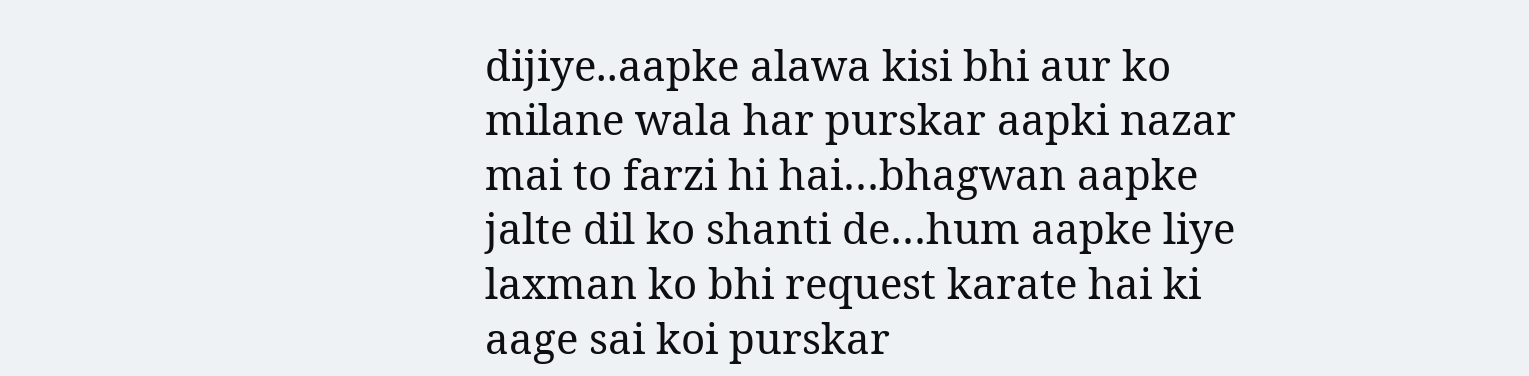dijiye..aapke alawa kisi bhi aur ko milane wala har purskar aapki nazar mai to farzi hi hai…bhagwan aapke jalte dil ko shanti de…hum aapke liye laxman ko bhi request karate hai ki aage sai koi purskar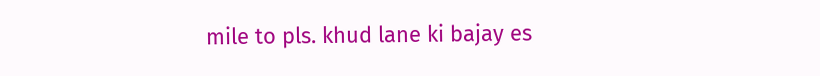mile to pls. khud lane ki bajay es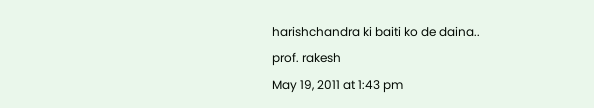harishchandra ki baiti ko de daina..
prof. rakesh
May 19, 2011 at 1:43 pm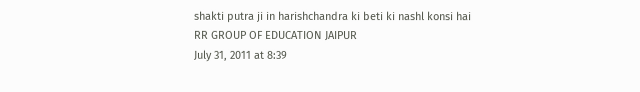shakti putra ji in harishchandra ki beti ki nashl konsi hai
RR GROUP OF EDUCATION JAIPUR
July 31, 2011 at 8:39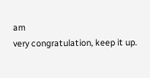am
very congratulation, keep it up.